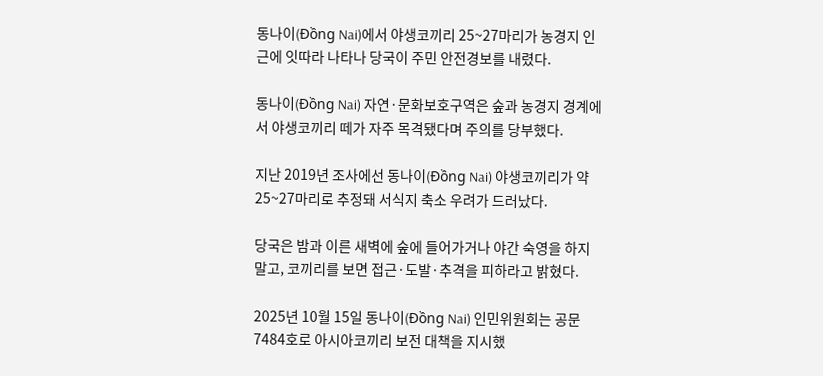동나이(Đồng Nai)에서 야생코끼리 25~27마리가 농경지 인근에 잇따라 나타나 당국이 주민 안전경보를 내렸다.

동나이(Đồng Nai) 자연·문화보호구역은 숲과 농경지 경계에서 야생코끼리 떼가 자주 목격됐다며 주의를 당부했다.

지난 2019년 조사에선 동나이(Đồng Nai) 야생코끼리가 약 25~27마리로 추정돼 서식지 축소 우려가 드러났다.

당국은 밤과 이른 새벽에 숲에 들어가거나 야간 숙영을 하지 말고, 코끼리를 보면 접근·도발·추격을 피하라고 밝혔다.

2025년 10월 15일 동나이(Đồng Nai) 인민위원회는 공문 7484호로 아시아코끼리 보전 대책을 지시했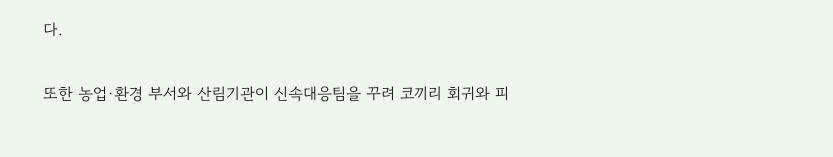다.

또한 농업·환경 부서와 산림기관이 신속대응팀을 꾸려 코끼리 회귀와 피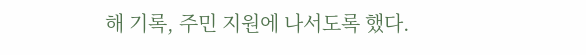해 기록, 주민 지원에 나서도록 했다.